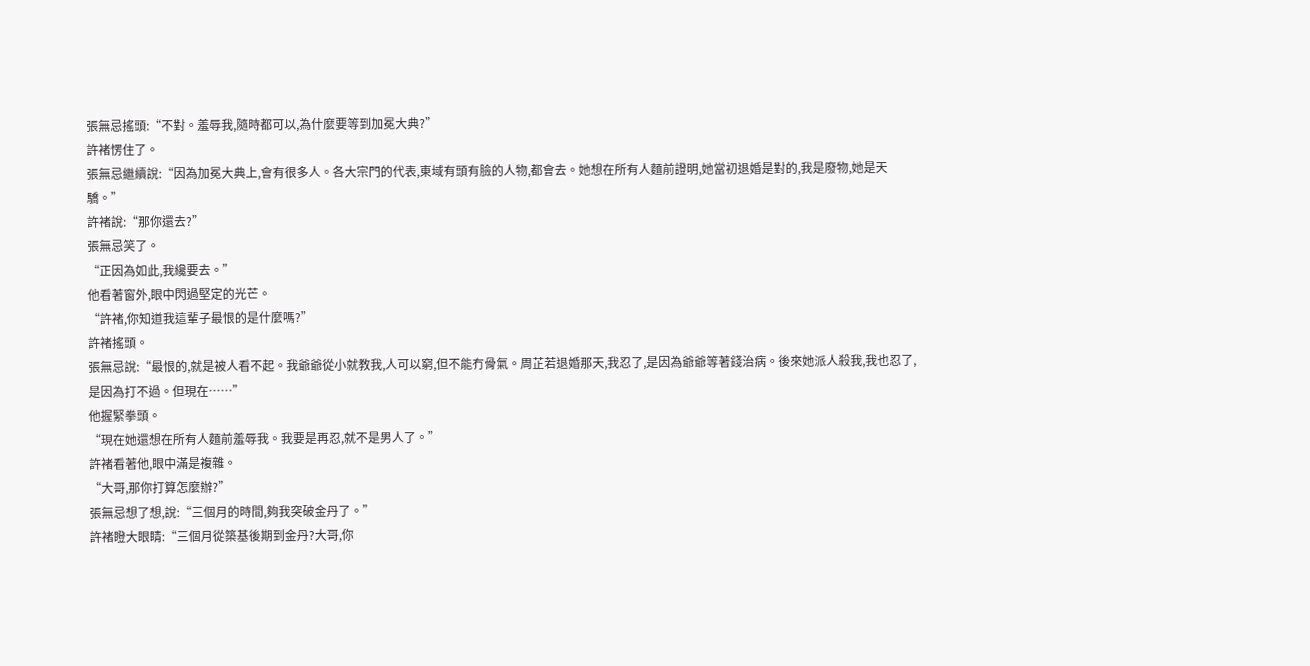張無忌搖頭:“不對。羞辱我,隨時都可以,為什麼要等到加冕大典?”
許褚愣住了。
張無忌繼續說:“因為加冕大典上,會有很多人。各大宗門的代表,東域有頭有臉的人物,都會去。她想在所有人麵前證明,她當初退婚是對的,我是廢物,她是天驕。”
許褚說:“那你還去?”
張無忌笑了。
“正因為如此,我纔要去。”
他看著窗外,眼中閃過堅定的光芒。
“許褚,你知道我這輩子最恨的是什麼嗎?”
許褚搖頭。
張無忌說:“最恨的,就是被人看不起。我爺爺從小就教我,人可以窮,但不能冇骨氣。周芷若退婚那天,我忍了,是因為爺爺等著錢治病。後來她派人殺我,我也忍了,是因為打不過。但現在……”
他握緊拳頭。
“現在她還想在所有人麵前羞辱我。我要是再忍,就不是男人了。”
許褚看著他,眼中滿是複雜。
“大哥,那你打算怎麼辦?”
張無忌想了想,說:“三個月的時間,夠我突破金丹了。”
許褚瞪大眼睛:“三個月從築基後期到金丹?大哥,你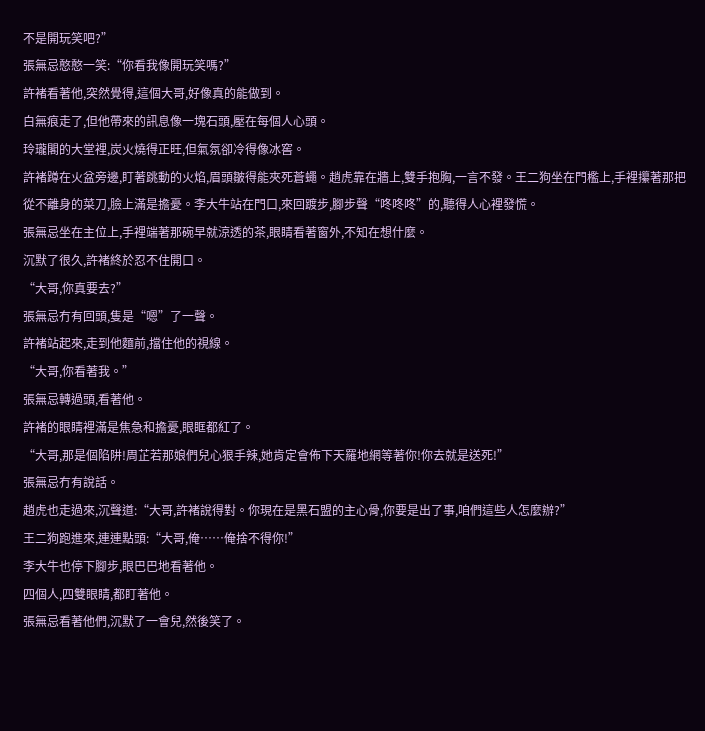不是開玩笑吧?”
張無忌憨憨一笑:“你看我像開玩笑嗎?”
許褚看著他,突然覺得,這個大哥,好像真的能做到。
白無痕走了,但他帶來的訊息像一塊石頭,壓在每個人心頭。
玲瓏閣的大堂裡,炭火燒得正旺,但氣氛卻冷得像冰窖。
許褚蹲在火盆旁邊,盯著跳動的火焰,眉頭皺得能夾死蒼蠅。趙虎靠在牆上,雙手抱胸,一言不發。王二狗坐在門檻上,手裡攥著那把從不離身的菜刀,臉上滿是擔憂。李大牛站在門口,來回踱步,腳步聲“咚咚咚”的,聽得人心裡發慌。
張無忌坐在主位上,手裡端著那碗早就涼透的茶,眼睛看著窗外,不知在想什麼。
沉默了很久,許褚終於忍不住開口。
“大哥,你真要去?”
張無忌冇有回頭,隻是“嗯”了一聲。
許褚站起來,走到他麵前,擋住他的視線。
“大哥,你看著我。”
張無忌轉過頭,看著他。
許褚的眼睛裡滿是焦急和擔憂,眼眶都紅了。
“大哥,那是個陷阱!周芷若那娘們兒心狠手辣,她肯定會佈下天羅地網等著你!你去就是送死!”
張無忌冇有說話。
趙虎也走過來,沉聲道:“大哥,許褚說得對。你現在是黑石盟的主心骨,你要是出了事,咱們這些人怎麼辦?”
王二狗跑進來,連連點頭:“大哥,俺……俺捨不得你!”
李大牛也停下腳步,眼巴巴地看著他。
四個人,四雙眼睛,都盯著他。
張無忌看著他們,沉默了一會兒,然後笑了。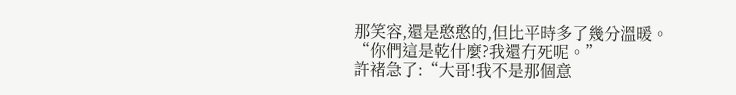那笑容,還是憨憨的,但比平時多了幾分溫暖。
“你們這是乾什麼?我還冇死呢。”
許褚急了:“大哥!我不是那個意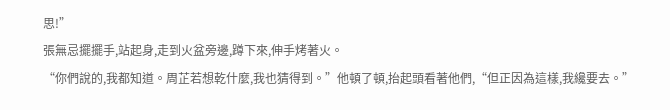思!”
張無忌擺擺手,站起身,走到火盆旁邊,蹲下來,伸手烤著火。
“你們說的,我都知道。周芷若想乾什麼,我也猜得到。”他頓了頓,抬起頭看著他們,“但正因為這樣,我纔要去。”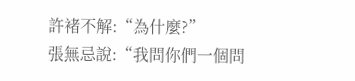許褚不解:“為什麼?”
張無忌說:“我問你們一個問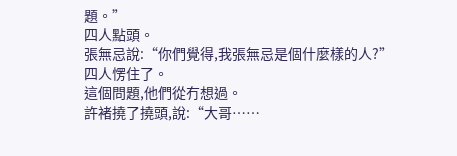題。”
四人點頭。
張無忌說:“你們覺得,我張無忌是個什麼樣的人?”
四人愣住了。
這個問題,他們從冇想過。
許褚撓了撓頭,說:“大哥……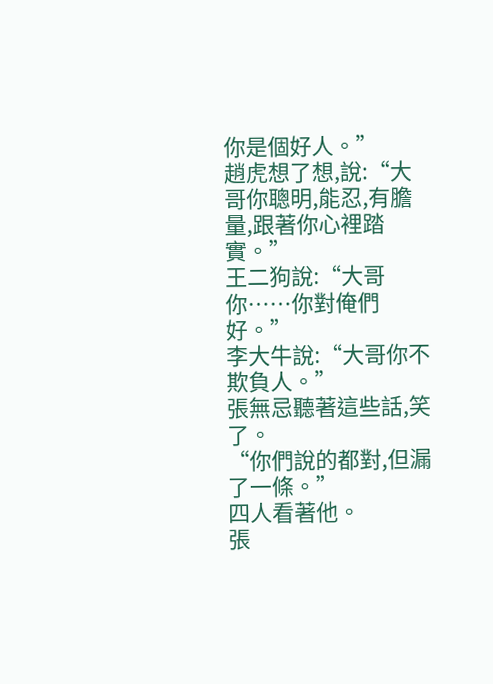你是個好人。”
趙虎想了想,說:“大哥你聰明,能忍,有膽量,跟著你心裡踏實。”
王二狗說:“大哥你……你對俺們好。”
李大牛說:“大哥你不欺負人。”
張無忌聽著這些話,笑了。
“你們說的都對,但漏了一條。”
四人看著他。
張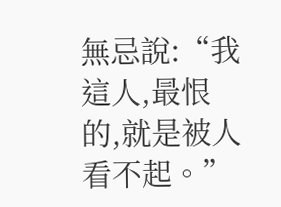無忌說:“我這人,最恨的,就是被人看不起。”